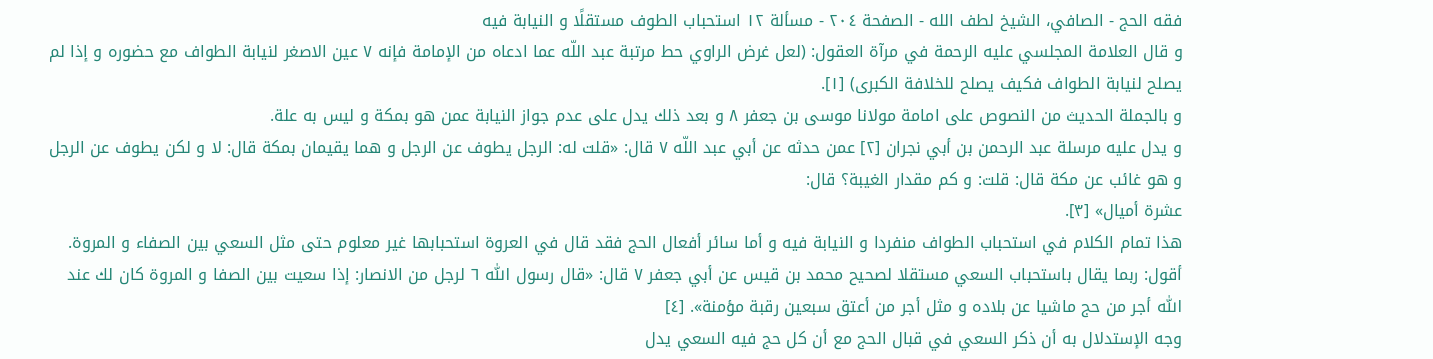فقه الحج - الصافي، الشيخ لطف الله - الصفحة ٢٠٤ - مسألة ١٢ استحباب الطوف مستقلًا و النيابة فيه
و قال العلامة المجلسي عليه الرحمة في مرآة العقول: (لعل غرض الراوي حط مرتبة عبد اللّه عما ادعاه من الإمامة فإنه ٧ عين الاصغر لنيابة الطواف مع حضوره و إذا لم يصلح لنيابة الطواف فكيف يصلح للخلافة الكبرى) [١].
و بالجملة الحديث من النصوص على امامة مولانا موسى بن جعفر ٨ و بعد ذلك يدل على عدم جواز النيابة عمن هو بمكة و ليس به علة.
و يدل عليه مرسلة عبد الرحمن بن أبي نجران [٢] عمن حدثه عن أبي عبد اللّه ٧ قال: «قلت له: الرجل يطوف عن الرجل و هما يقيمان بمكة قال: لا و لكن يطوف عن الرجل و هو غائب عن مكة قال: قلت: و كم مقدار الغيبة؟ قال:
عشرة أميال» [٣].
هذا تمام الكلام في استحباب الطواف منفردا و النيابة فيه و أما سائر أفعال الحج فقد قال في العروة استحبابها غير معلوم حتى مثل السعي بين الصفاء و المروة.
أقول: ربما يقال باستحباب السعي مستقلا لصحيح محمد بن قيس عن أبي جعفر ٧ قال: «قال رسول اللّٰه ٦ لرجل من الانصار: إذا سعيت بين الصفا و المروة كان لك عند اللّٰه أجر من حج ماشيا عن بلاده و مثل أجر من أعتق سبعين رقبة مؤمنة». [٤]
وجه الإستدلال به أن ذكر السعي في قبال الحج مع أن كل حج فيه السعي يدل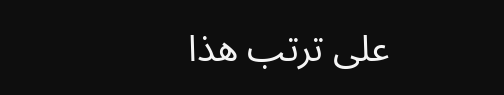على ترتب هذا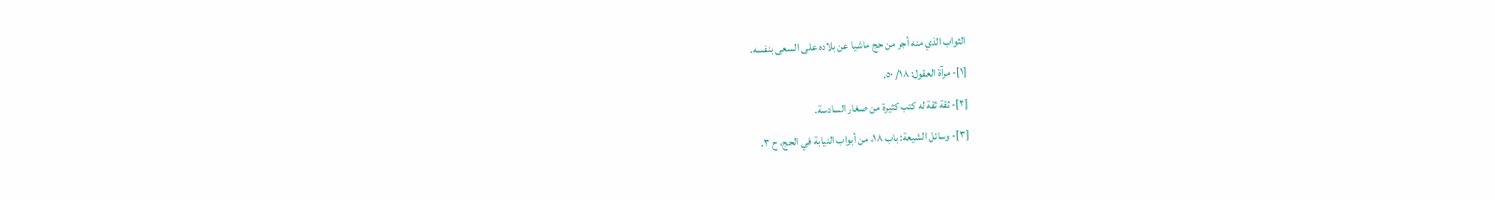الثواب الذي منه أجر من حج ماشيا عن بلاده على السعى بنفسه.
[١]- مرآة العقول: ١٨/ ٥٠.
[٢]- ثقة ثقة له كتب كثيرة من صغار السادسة.
[٣]- وسائل الشيعة: باب ١٨، من أبواب النيابة في الحج، ح ٣.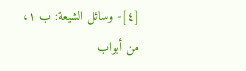[٤]- وسائل الشيعة: ب ١، من أبواب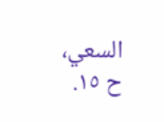السعي، ح ١٥.